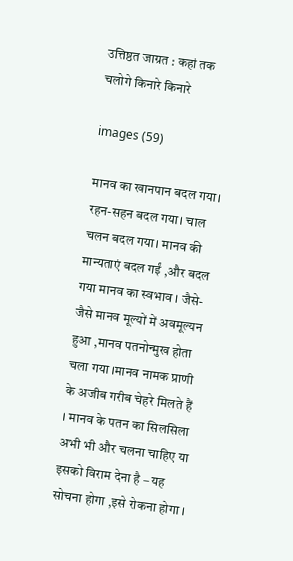उत्तिष्ठत जाग्रत : कहां तक चलोगे किनारे किनारे

images (59)

मानव का खानपान बदल गया। रहन-सहन बदल गया। चाल चलन बदल गया। मानव की मान्यताएं बदल गईं ,और बदल गया मानव का स्वभाव । जैसे-जैसे मानव मूल्यों में अवमूल्यन हुआ ,मानव पतनोन्मुख होता चला गया ।मानव नामक प्राणी के अजीब गरीब चेहरे मिलते हैं । मानव के पतन का सिलसिला अभी भी और चलना चाहिए या इसको विराम देना है – यह सोचना होगा ,इसे रोकना होगा ।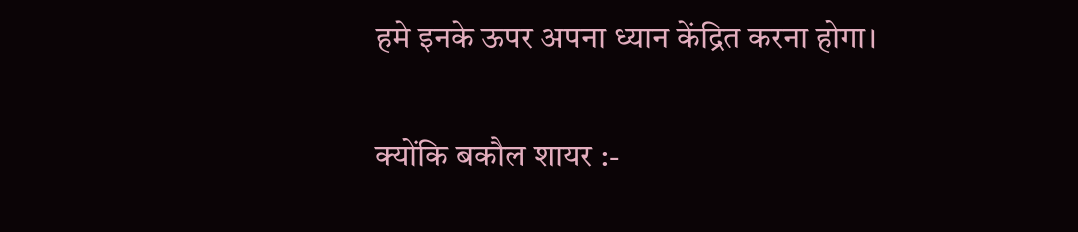हमे इनके ऊपर अपना ध्यान केंद्रित करना होगा।

क्योंकि बकौल शायर :-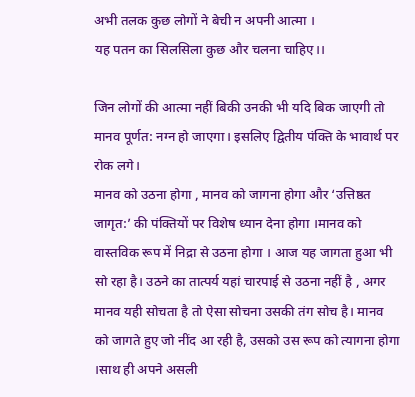अभी तलक कुछ लोगों ने बेची न अपनी आत्मा ।
यह पतन का सिलसिला कुछ और चलना चाहिए।।

जिन लोगों की आत्मा नहीं बिकी उनकी भी यदि बिक जाएगी तो मानव पूर्णत: नग्न हो जाएगा। इसलिए द्वितीय पंक्ति के भावार्थ पर रोक लगे।
मानव को उठना होगा , मानव को जागना होगा और ‘उत्तिष्ठत जागृत:’ की पंक्तियों पर विशेष ध्यान देना होगा ।मानव को वास्तविक रूप में निद्रा से उठना होगा । आज यह जागता हुआ भी सो रहा है। उठने का तात्पर्य यहां चारपाई से उठना नहीं है , अगर मानव यही सोचता है तो ऐसा सोचना उसकी तंग सोच है। मानव को जागते हुए जो नींद आ रही है, उसको उस रूप को त्यागना होगा ।साथ ही अपने असली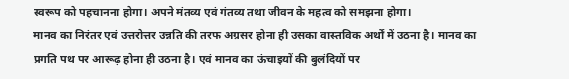स्वरूप को पहचानना होगा। अपने मंतव्य एवं गंतव्य तथा जीवन के महत्व को समझना होगा।
मानव का निरंतर एवं उत्तरोत्तर उन्नति की तरफ अग्रसर होना ही उसका वास्तविक अर्थों में उठना है। मानव का प्रगति पथ पर आरूढ़ होना ही उठना है। एवं मानव का ऊंचाइयों की बुलंदियों पर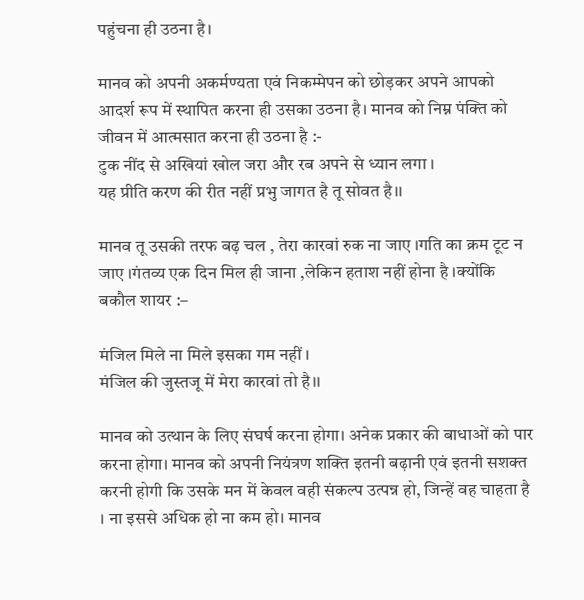पहुंचना ही उठना है।

मानव को अपनी अकर्मण्यता एवं निकम्मेपन को छोड़कर अपने आपको आदर्श रूप में स्थापित करना ही उसका उठना है। मानव को निम्न पंक्ति को जीवन में आत्मसात करना ही उठना है :-
टुक नींद से अखियां खोल जरा और रब अपने से ध्यान लगा ।
यह प्रीति करण की रीत नहीं प्रभु जागत है तू सोवत है।।

मानव तू उसकी तरफ बढ़ चल , तेरा कारवां रुक ना जाए ।गति का क्रम टूट न जाए ।गंतव्य एक दिन मिल ही जाना ,लेकिन हताश नहीं होना है ।क्योंकि बकौल शायर :–

मंजिल मिले ना मिले इसका गम नहीं ।
मंजिल की जुस्तजू में मेरा कारवां तो है।।

मानव को उत्थान के लिए संघर्ष करना होगा। अनेक प्रकार की बाधाओं को पार करना होगा। मानव को अपनी नियंत्रण शक्ति इतनी बढ़ानी एवं इतनी सशक्त करनी होगी कि उसके मन में केवल वही संकल्प उत्पन्न हो, जिन्हें वह चाहता है । ना इससे अधिक हो ना कम हो। मानव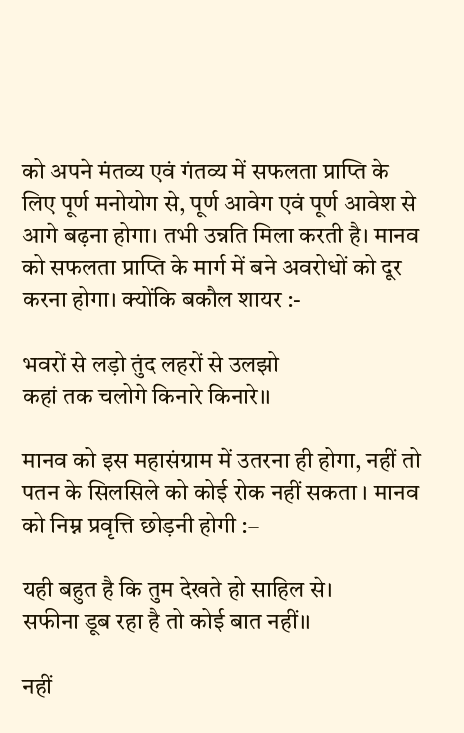को अपने मंतव्य एवं गंतव्य में सफलता प्राप्ति के लिए पूर्ण मनोयोग से, पूर्ण आवेग एवं पूर्ण आवेश से आगे बढ़ना होगा। तभी उन्नति मिला करती है। मानव को सफलता प्राप्ति के मार्ग में बने अवरोधों को दूर करना होगा। क्योंकि बकौल शायर :-

भवरों से लड़ो तुंद लहरों से उलझो
कहां तक चलोगे किनारे किनारे।।

मानव को इस महासंग्राम में उतरना ही होगा, नहीं तो पतन के सिलसिले को कोई रोक नहीं सकता । मानव को निम्न प्रवृत्ति छोड़नी होगी :–

यही बहुत है कि तुम देखते हो साहिल से।
सफीना डूब रहा है तो कोई बात नहीं।।

नहीं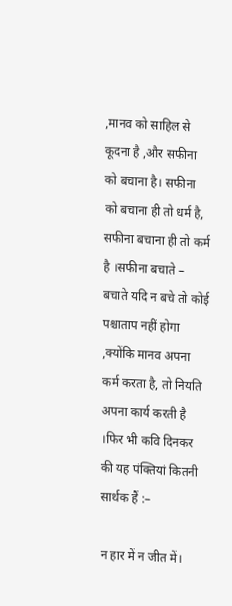,मानव को साहिल से कूदना है ,और सफीना को बचाना है। सफीना को बचाना ही तो धर्म है, सफीना बचाना ही तो कर्म है ।सफीना बचाते – बचाते यदि न बचे तो कोई पश्चाताप नहीं होगा ,क्योंकि मानव अपना कर्म करता है, तो नियति अपना कार्य करती है ।फिर भी कवि दिनकर की यह पंक्तियां कितनी सार्थक हैं :–

न हार में न जीत में।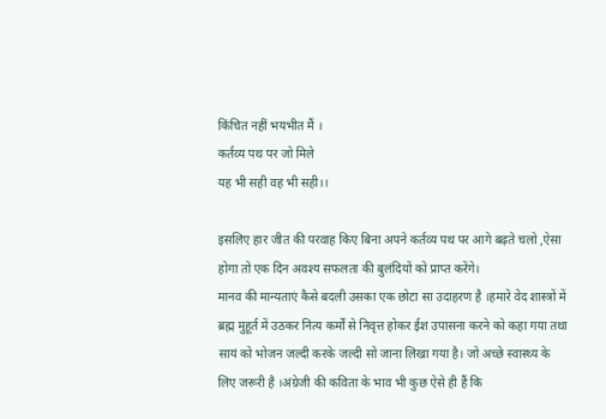किंचित नहीं भयभीत मैं ।
कर्तव्य पथ पर जो मिले
यह भी सही वह भी सही।।

इसलिए हार जीत की परवाह किए बिना अपने कर्तव्य पथ पर आगे बढ़ते चलो ,ऐसा होगा तो एक दिन अवश्य सफलता की बुलंदियों को प्राप्त करेंगे।
मानव की मान्यताएं कैसे बदली उसका एक छोटा सा उदाहरण है ।हमारे वेद शास्त्रों में ब्रह्म मुहूर्त में उठकर नित्य कर्मों से निवृत्त होकर ईश उपासना करने को कहा गया तथा सायं को भोजन जल्दी करके जल्दी सो जाना लिखा गया है। जो अच्छे स्वास्थ्य के लिए जरूरी है ।अंग्रेजी की कविता के भाव भी कुछ ऐसे ही हैं कि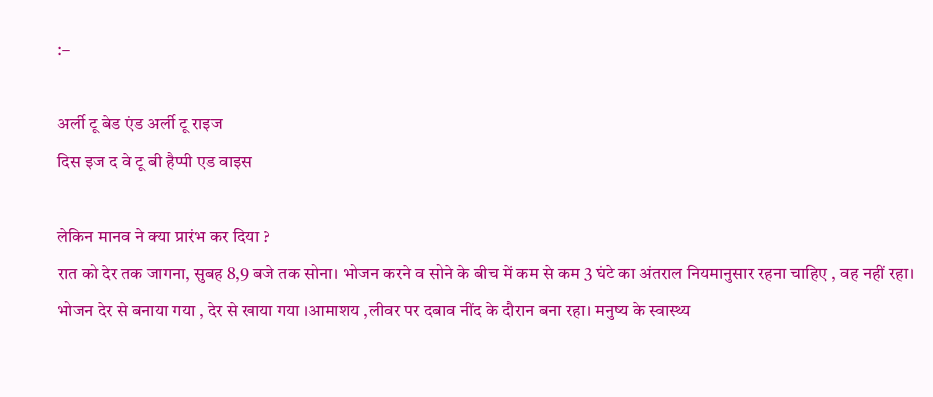:–

अर्ली टू बेड एंड अर्ली टू राइज
दिस इज द वे टू बी हैप्पी एड वाइस

लेकिन मानव ने क्या प्रारंभ कर दिया ?
रात को देर तक जागना, सुबह 8,9 बजे तक सोना। भोजन करने व सोने के बीच में कम से कम 3 घंटे का अंतराल नियमानुसार रहना चाहिए , वह नहीं रहा। भोजन देर से बनाया गया , देर से खाया गया ।आमाशय ,लीवर पर दबाव नींद के दौरान बना रहा। मनुष्य के स्वास्थ्य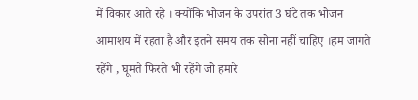में विकार आते रहे । क्योंकि भोजन के उपरांत 3 घंटे तक भोजन आमाशय में रहता है और इतने समय तक सोना नहीं चाहिए ।हम जागते रहेंगे , घूमते फिरते भी रहेंगे जो हमारे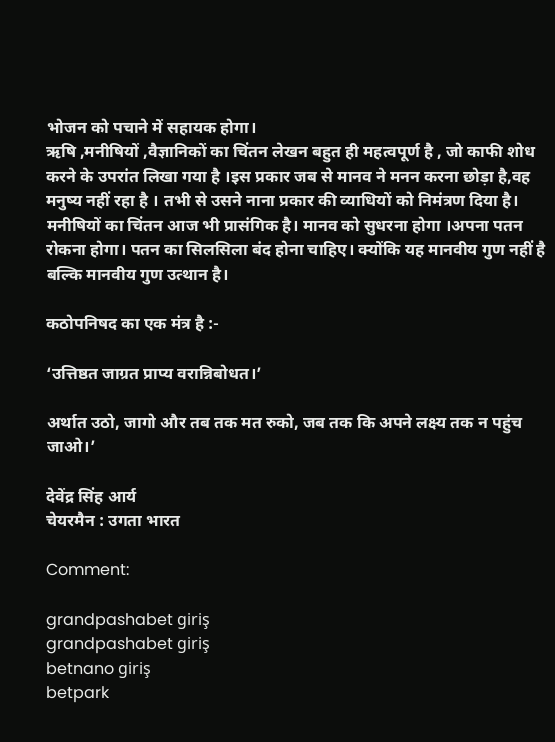भोजन को पचाने में सहायक होगा।
ऋषि ,मनीषियों ,वैज्ञानिकों का चिंतन लेखन बहुत ही महत्वपूर्ण है , जो काफी शोध करने के उपरांत लिखा गया है ।इस प्रकार जब से मानव ने मनन करना छोड़ा है,वह मनुष्य नहीं रहा है । तभी से उसने नाना प्रकार की व्याधियों को निमंत्रण दिया है। मनीषियों का चिंतन आज भी प्रासंगिक है। मानव को सुधरना होगा ।अपना पतन रोकना होगा। पतन का सिलसिला बंद होना चाहिए। क्योंकि यह मानवीय गुण नहीं है बल्कि मानवीय गुण उत्थान है।

कठोपनिषद का एक मंत्र है :-

‘उत्तिष्ठत जाग्रत प्राप्य वरान्निबोधत।’

अर्थात उठो, जागो और तब तक मत रुको, जब तक कि अपने लक्ष्य तक न पहुंच जाओ।’

देवेंद्र सिंह आर्य
चेयरमैन : उगता भारत

Comment:

grandpashabet giriş
grandpashabet giriş
betnano giriş
betpark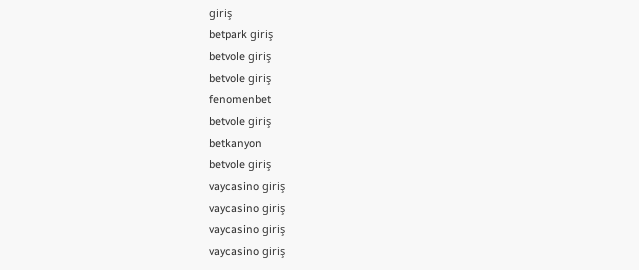giriş
betpark giriş
betvole giriş
betvole giriş
fenomenbet
betvole giriş
betkanyon
betvole giriş
vaycasino giriş
vaycasino giriş
vaycasino giriş
vaycasino giriş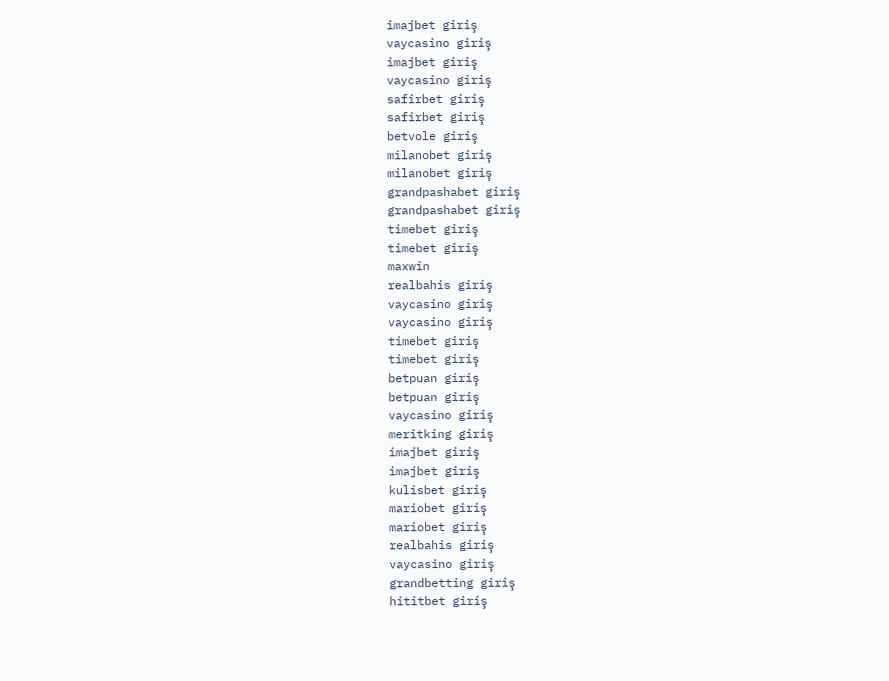imajbet giriş
vaycasino giriş
imajbet giriş
vaycasino giriş
safirbet giriş
safirbet giriş
betvole giriş
milanobet giriş
milanobet giriş
grandpashabet giriş
grandpashabet giriş
timebet giriş
timebet giriş
maxwin
realbahis giriş
vaycasino giriş
vaycasino giriş
timebet giriş
timebet giriş
betpuan giriş
betpuan giriş
vaycasino giriş
meritking giriş
imajbet giriş
imajbet giriş
kulisbet giriş
mariobet giriş
mariobet giriş
realbahis giriş
vaycasino giriş
grandbetting giriş
hititbet giriş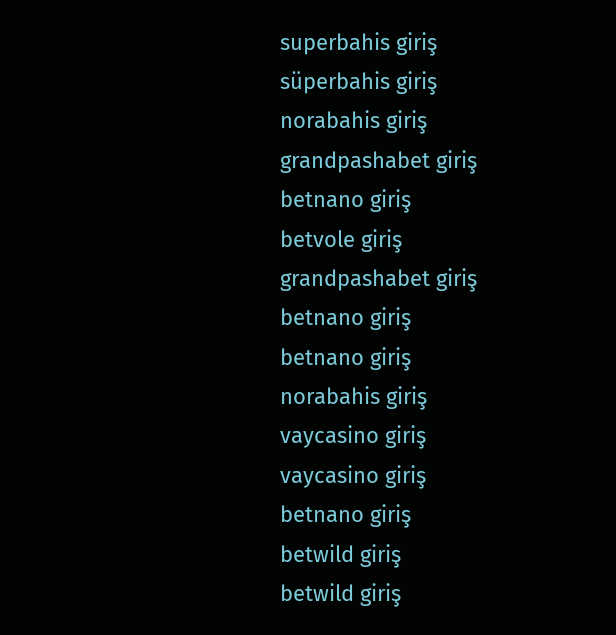superbahis giriş
süperbahis giriş
norabahis giriş
grandpashabet giriş
betnano giriş
betvole giriş
grandpashabet giriş
betnano giriş
betnano giriş
norabahis giriş
vaycasino giriş
vaycasino giriş
betnano giriş
betwild giriş
betwild giriş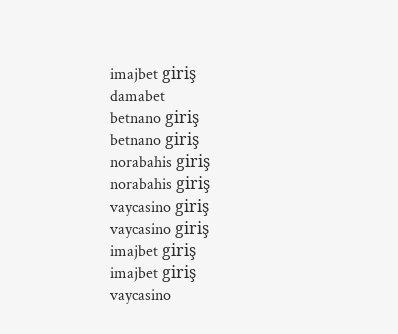imajbet giriş
damabet
betnano giriş
betnano giriş
norabahis giriş
norabahis giriş
vaycasino giriş
vaycasino giriş
imajbet giriş
imajbet giriş
vaycasino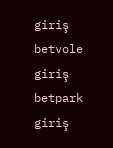giriş
betvole giriş
betpark giriş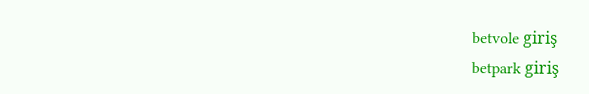betvole giriş
betpark giriş